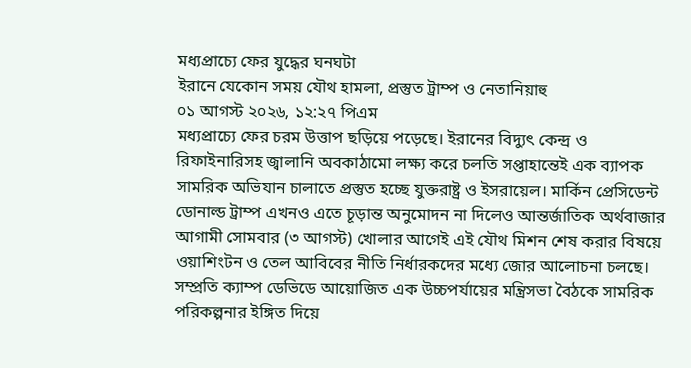মধ্যপ্রাচ্যে ফের যুদ্ধের ঘনঘটা
ইরানে যেকোন সময় যৌথ হামলা, প্রস্তুত ট্রাম্প ও নেতানিয়াহু
০১ আগস্ট ২০২৬, ১২:২৭ পিএম
মধ্যপ্রাচ্যে ফের চরম উত্তাপ ছড়িয়ে পড়েছে। ইরানের বিদ্যুৎ কেন্দ্র ও রিফাইনারিসহ জ্বালানি অবকাঠামো লক্ষ্য করে চলতি সপ্তাহান্তেই এক ব্যাপক সামরিক অভিযান চালাতে প্রস্তুত হচ্ছে যুক্তরাষ্ট্র ও ইসরায়েল। মার্কিন প্রেসিডেন্ট ডোনাল্ড ট্রাম্প এখনও এতে চূড়ান্ত অনুমোদন না দিলেও আন্তর্জাতিক অর্থবাজার আগামী সোমবার (৩ আগস্ট) খোলার আগেই এই যৌথ মিশন শেষ করার বিষয়ে ওয়াশিংটন ও তেল আবিবের নীতি নির্ধারকদের মধ্যে জোর আলোচনা চলছে।
সম্প্রতি ক্যাম্প ডেভিডে আয়োজিত এক উচ্চপর্যায়ের মন্ত্রিসভা বৈঠকে সামরিক পরিকল্পনার ইঙ্গিত দিয়ে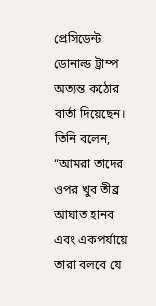প্রেসিডেন্ট ডোনাল্ড ট্রাম্প অত্যন্ত কঠোর বার্তা দিয়েছেন। তিনি বলেন, “আমরা তাদের ওপর খুব তীব্র আঘাত হানব এবং একপর্যায়ে তারা বলবে যে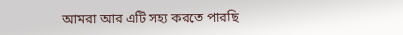আমরা আর এটি সহ্য করতে পারছি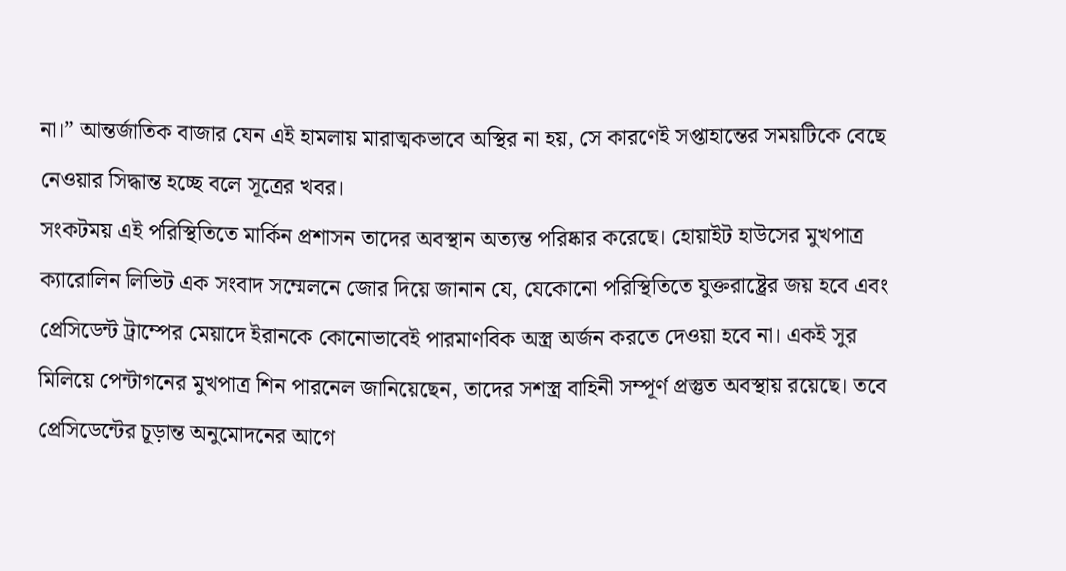না।” আন্তর্জাতিক বাজার যেন এই হামলায় মারাত্মকভাবে অস্থির না হয়, সে কারণেই সপ্তাহান্তের সময়টিকে বেছে নেওয়ার সিদ্ধান্ত হচ্ছে বলে সূত্রের খবর।
সংকটময় এই পরিস্থিতিতে মার্কিন প্রশাসন তাদের অবস্থান অত্যন্ত পরিষ্কার করেছে। হোয়াইট হাউসের মুখপাত্র ক্যারোলিন লিভিট এক সংবাদ সম্মেলনে জোর দিয়ে জানান যে, যেকোনো পরিস্থিতিতে যুক্তরাষ্ট্রের জয় হবে এবং প্রেসিডেন্ট ট্রাম্পের মেয়াদে ইরানকে কোনোভাবেই পারমাণবিক অস্ত্র অর্জন করতে দেওয়া হবে না। একই সুর মিলিয়ে পেন্টাগনের মুখপাত্র শিন পারনেল জানিয়েছেন, তাদের সশস্ত্র বাহিনী সম্পূর্ণ প্রস্তুত অবস্থায় রয়েছে। তবে প্রেসিডেন্টের চূড়ান্ত অনুমোদনের আগে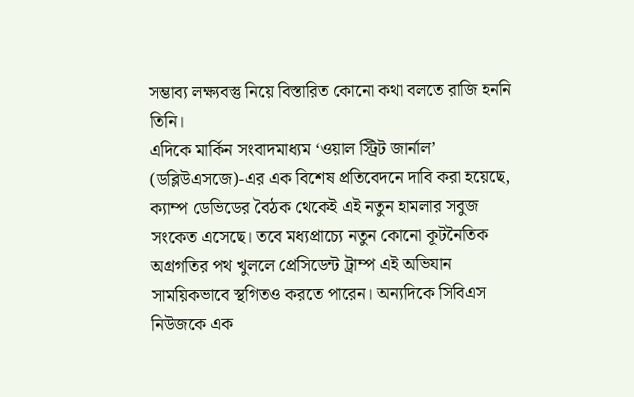সম্ভাব্য লক্ষ্যবস্তু নিয়ে বিস্তারিত কোনো কথা বলতে রাজি হননি তিনি।
এদিকে মার্কিন সংবাদমাধ্যম ‘ওয়াল স্ট্রিট জার্নাল’ (ডব্লিউএসজে)-এর এক বিশেষ প্রতিবেদনে দাবি করা হয়েছে, ক্যাম্প ডেভিডের বৈঠক থেকেই এই নতুন হামলার সবুজ সংকেত এসেছে। তবে মধ্যপ্রাচ্যে নতুন কোনো কূটনৈতিক অগ্রগতির পথ খুললে প্রেসিডেন্ট ট্রাম্প এই অভিযান সাময়িকভাবে স্থগিতও করতে পারেন। অন্যদিকে সিবিএস নিউজকে এক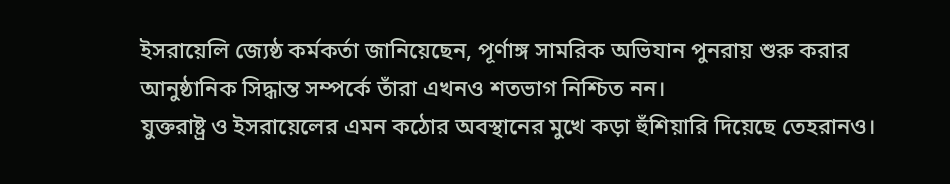ইসরায়েলি জ্যেষ্ঠ কর্মকর্তা জানিয়েছেন, পূর্ণাঙ্গ সামরিক অভিযান পুনরায় শুরু করার আনুষ্ঠানিক সিদ্ধান্ত সম্পর্কে তাঁরা এখনও শতভাগ নিশ্চিত নন।
যুক্তরাষ্ট্র ও ইসরায়েলের এমন কঠোর অবস্থানের মুখে কড়া হুঁশিয়ারি দিয়েছে তেহরানও।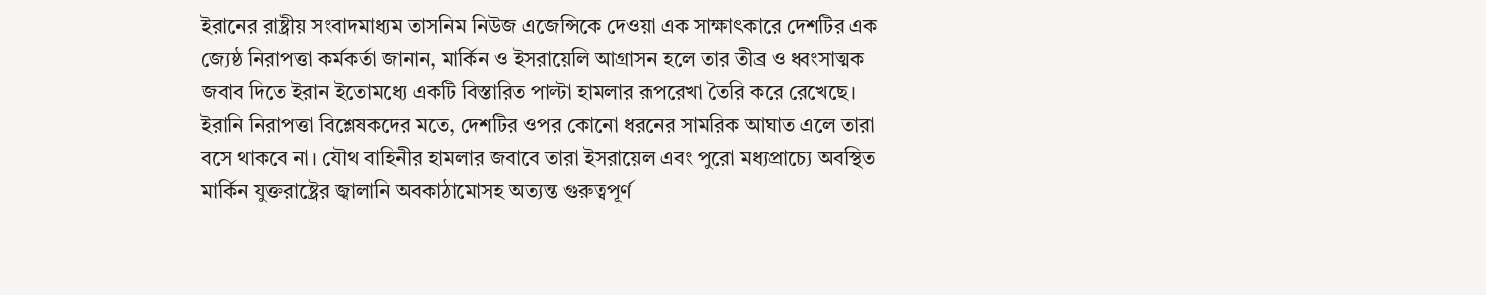ইরানের রাষ্ট্রীয় সংবাদমাধ্যম তাসনিম নিউজ এজেন্সিকে দেওয়া এক সাক্ষাৎকারে দেশটির এক জ্যেষ্ঠ নিরাপত্তা কর্মকর্তা জানান, মার্কিন ও ইসরায়েলি আগ্রাসন হলে তার তীব্র ও ধ্বংসাত্মক জবাব দিতে ইরান ইতোমধ্যে একটি বিস্তারিত পাল্টা হামলার রূপরেখা তৈরি করে রেখেছে।
ইরানি নিরাপত্তা বিশ্লেষকদের মতে, দেশটির ওপর কোনো ধরনের সামরিক আঘাত এলে তারা বসে থাকবে না। যৌথ বাহিনীর হামলার জবাবে তারা ইসরায়েল এবং পুরো মধ্যপ্রাচ্যে অবস্থিত মার্কিন যুক্তরাষ্ট্রের জ্বালানি অবকাঠামোসহ অত্যন্ত গুরুত্বপূর্ণ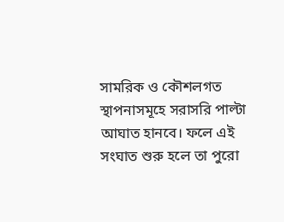সামরিক ও কৌশলগত স্থাপনাসমূহে সরাসরি পাল্টা আঘাত হানবে। ফলে এই সংঘাত শুরু হলে তা পুরো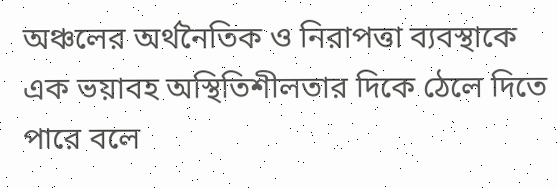অঞ্চলের অর্থনৈতিক ও নিরাপত্তা ব্যবস্থাকে এক ভয়াবহ অস্থিতিশীলতার দিকে ঠেলে দিতে পারে বলে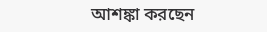আশঙ্কা করছেন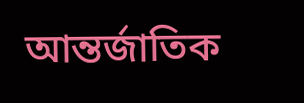আন্তর্জাতিক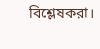বিশ্লেষকরা।